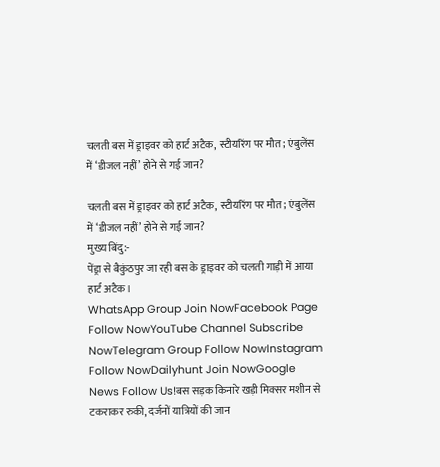चलती बस में ड्राइवर को हार्ट अटैक, स्टीयरिंग पर मौत; एंबुलेंस में ‘डीजल नहीं’ होने से गई जान?

चलती बस में ड्राइवर को हार्ट अटैक, स्टीयरिंग पर मौत; एंबुलेंस में ‘डीजल नहीं’ होने से गई जान?
मुख्य बिंदु:-
पेंड्रा से बैकुंठपुर जा रही बस के ड्राइवर को चलती गाड़ी में आया हार्ट अटैक।
WhatsApp Group Join NowFacebook Page Follow NowYouTube Channel Subscribe NowTelegram Group Follow NowInstagram Follow NowDailyhunt Join NowGoogle News Follow Us!बस सड़क किनारे खड़ी मिक्सर मशीन से टकराकर रुकी, दर्जनों यात्रियों की जान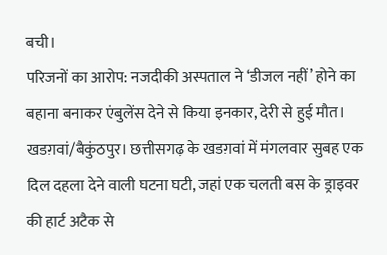बची।
परिजनों का आरोप: नजदीकी अस्पताल ने ‘डीजल नहीं’ होने का बहाना बनाकर एंबुलेंस देने से किया इनकार, देरी से हुई मौत।
खडग़वां/बैकुंठपुर। छत्तीसगढ़ के खडग़वां में मंगलवार सुबह एक दिल दहला देने वाली घटना घटी, जहां एक चलती बस के ड्राइवर की हार्ट अटैक से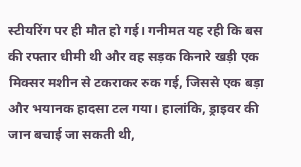स्टीयरिंग पर ही मौत हो गई। गनीमत यह रही कि बस की रफ्तार धीमी थी और वह सड़क किनारे खड़ी एक मिक्सर मशीन से टकराकर रुक गई, जिससे एक बड़ा और भयानक हादसा टल गया। हालांकि, ड्राइवर की जान बचाई जा सकती थी,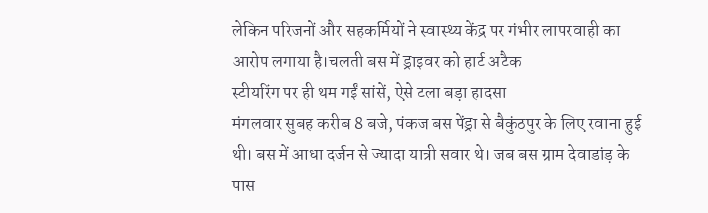लेकिन परिजनों और सहकर्मियों ने स्वास्थ्य केंद्र पर गंभीर लापरवाही का आरोप लगाया है।चलती बस में ड्राइवर को हार्ट अटैक
स्टीयरिंग पर ही थम गईं सांसें, ऐसे टला बड़ा हादसा
मंगलवार सुबह करीब 8 बजे, पंकज बस पेंड्रा से बैकुंठपुर के लिए रवाना हुई थी। बस में आधा दर्जन से ज्यादा यात्री सवार थे। जब बस ग्राम देवाडांड़ के पास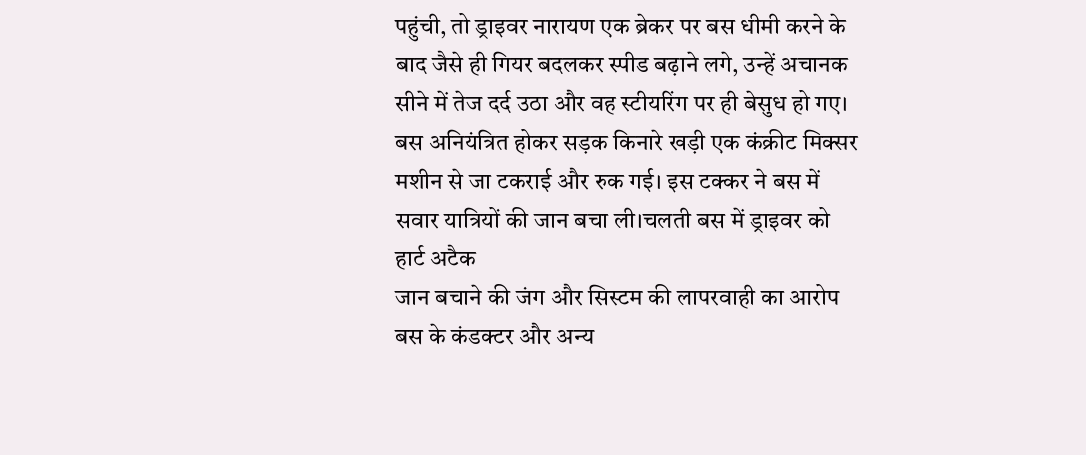पहुंची, तो ड्राइवर नारायण एक ब्रेकर पर बस धीमी करने के बाद जैसे ही गियर बदलकर स्पीड बढ़ाने लगे, उन्हें अचानक सीने में तेज दर्द उठा और वह स्टीयरिंग पर ही बेसुध हो गए। बस अनियंत्रित होकर सड़क किनारे खड़ी एक कंक्रीट मिक्सर मशीन से जा टकराई और रुक गई। इस टक्कर ने बस में सवार यात्रियों की जान बचा ली।चलती बस में ड्राइवर को हार्ट अटैक
जान बचाने की जंग और सिस्टम की लापरवाही का आरोप
बस के कंडक्टर और अन्य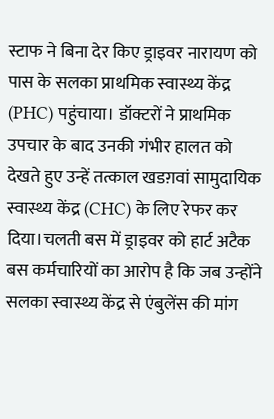स्टाफ ने बिना देर किए ड्राइवर नारायण को पास के सलका प्राथमिक स्वास्थ्य केंद्र (PHC) पहुंचाया। डॉक्टरों ने प्राथमिक उपचार के बाद उनकी गंभीर हालत को देखते हुए उन्हें तत्काल खडग़वां सामुदायिक स्वास्थ्य केंद्र (CHC) के लिए रेफर कर दिया।चलती बस में ड्राइवर को हार्ट अटैक
बस कर्मचारियों का आरोप है कि जब उन्होंने सलका स्वास्थ्य केंद्र से एंबुलेंस की मांग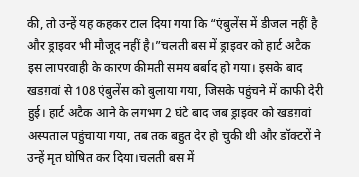की, तो उन्हें यह कहकर टाल दिया गया कि “एंबुलेंस में डीजल नहीं है और ड्राइवर भी मौजूद नहीं है।”चलती बस में ड्राइवर को हार्ट अटैक
इस लापरवाही के कारण कीमती समय बर्बाद हो गया। इसके बाद खडग़वां से 108 एंबुलेंस को बुलाया गया, जिसके पहुंचने में काफी देरी हुई। हार्ट अटैक आने के लगभग 2 घंटे बाद जब ड्राइवर को खडग़वां अस्पताल पहुंचाया गया, तब तक बहुत देर हो चुकी थी और डॉक्टरों ने उन्हें मृत घोषित कर दिया।चलती बस में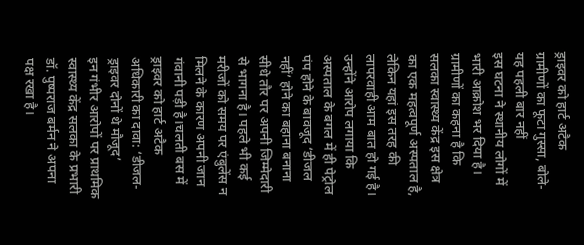ड्राइवर को हार्ट अटैक
ग्रामीणों का फूटा गुस्सा, बोले- यह पहली बार नहीं
इस घटना ने स्थानीय लोगों में भारी आक्रोश भर दिया है। ग्रामीणों का कहना है कि सलका स्वास्थ्य केंद्र इस क्षेत्र का एक महत्वपूर्ण अस्पताल है, लेकिन यहां इस तरह की लापरवाही आम बात हो गई है। उन्होंने आरोप लगाया कि अस्पताल के बगल में ही पेट्रोल पंप होने के बावजूद ‘डीजल नहीं’ होने का बहाना बनाना सीधे तौर पर अपनी जिम्मेदारी से भागना है। पहले भी कई मरीजों को समय पर एंबुलेंस न मिलने के कारण अपनी जान गंवानी पड़ी है।चलती बस में ड्राइवर को हार्ट अटैक
अधिकारी का दावा: ‘डीजल-ड्राइवर दोनों थे मौजूद’
इन गंभीर आरोपों पर प्राथमिक स्वास्थ्य केंद्र सलका के प्रभारी डॉ. पुष्पराज बर्मन ने अपना पक्ष रखा है।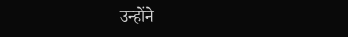उन्होंने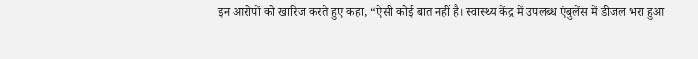इन आरोपों को खारिज करते हुए कहा, “ऐसी कोई बात नहीं है। स्वास्थ्य केंद्र में उपलब्ध एंबुलेंस में डीजल भरा हुआ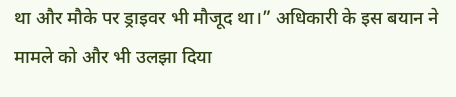था और मौके पर ड्राइवर भी मौजूद था।” अधिकारी के इस बयान ने मामले को और भी उलझा दिया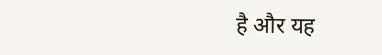है और यह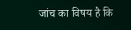जांच का विषय है कि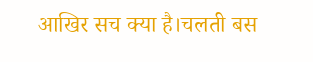आखिर सच क्या है।चलती बस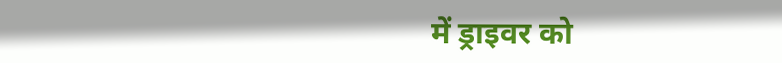में ड्राइवर को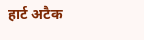हार्ट अटैक